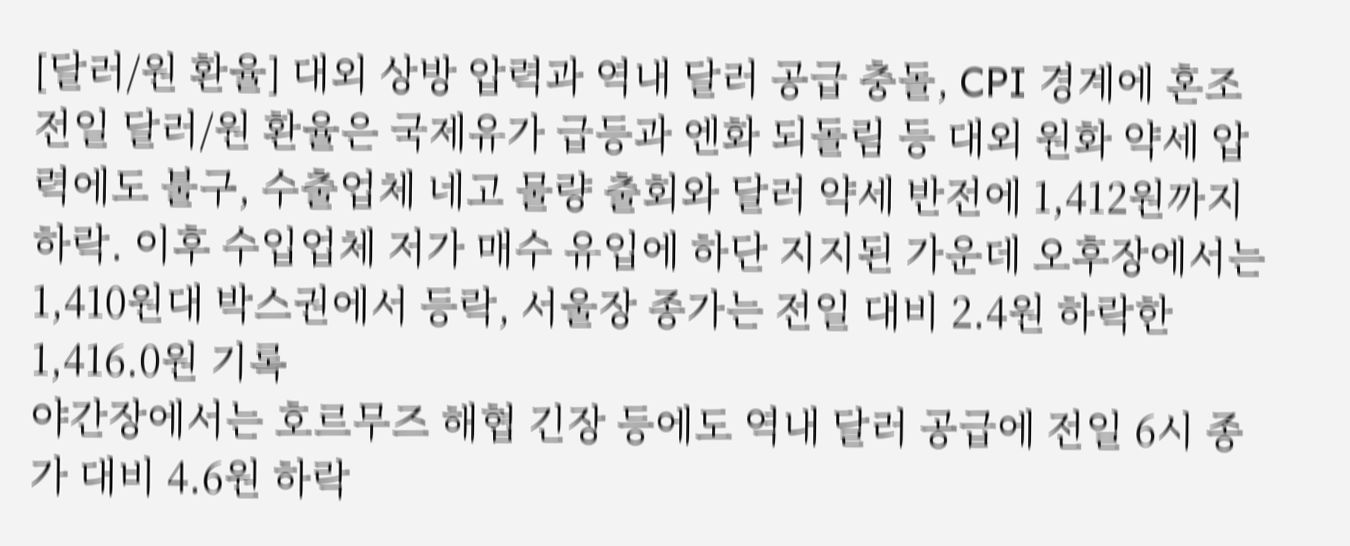[달러/원 환율] 대외 상방 압력과 역내 달러 공급 충돌, CPI 경계에 혼조
전일 달러/원 환율은 국제유가 급등과 엔화 되돌림 등 대외 원화 약세 압력에도 불구, 수출업체 네고 물량 출회와 달러 약세 반전에 1,412원까지 하락. 이후 수입업체 저가 매수 유입에 하단 지지된 가운데 오후장에서는 1,410원대 박스권에서 등락, 서울장 종가는 전일 대비 2.4원 하락한 1,416.0원 기록
야간장에서는 호르무즈 해협 긴장 등에도 역내 달러 공급에 전일 6시 종가 대비 4.6원 하락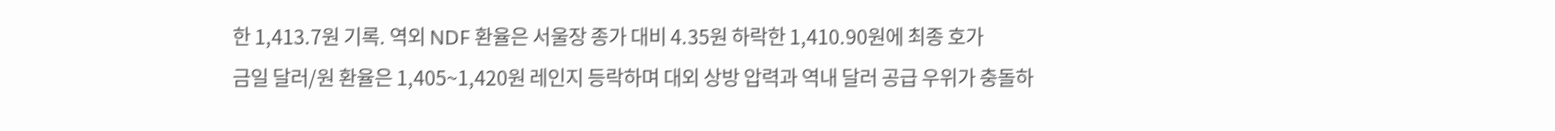한 1,413.7원 기록. 역외 NDF 환율은 서울장 종가 대비 4.35원 하락한 1,410.90원에 최종 호가
금일 달러/원 환율은 1,405~1,420원 레인지 등락하며 대외 상방 압력과 역내 달러 공급 우위가 충돌하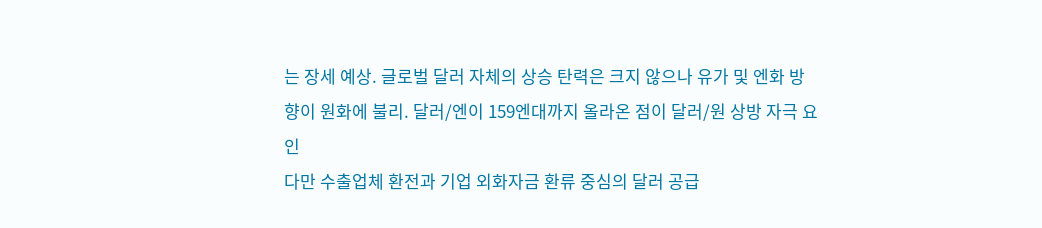는 장세 예상. 글로벌 달러 자체의 상승 탄력은 크지 않으나 유가 및 엔화 방향이 원화에 불리. 달러/엔이 159엔대까지 올라온 점이 달러/원 상방 자극 요인
다만 수출업체 환전과 기업 외화자금 환류 중심의 달러 공급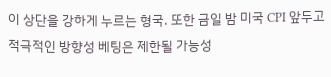이 상단을 강하게 누르는 형국. 또한 금일 밤 미국 CPI 앞두고 적극적인 방향성 베팅은 제한될 가능성